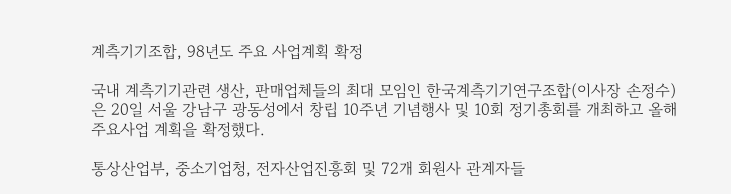계측기기조합, 98년도 주요 사업계획 확정

국내 계측기기관련 생산, 판매업체들의 최대 모임인 한국계측기기연구조합(이사장 손정수)은 20일 서울 강남구 광동성에서 창립 10주년 기념행사 및 10회 정기총회를 개최하고 올해 주요사업 계획을 확정했다.

통상산업부, 중소기업청, 전자산업진흥회 및 72개 회원사 관계자들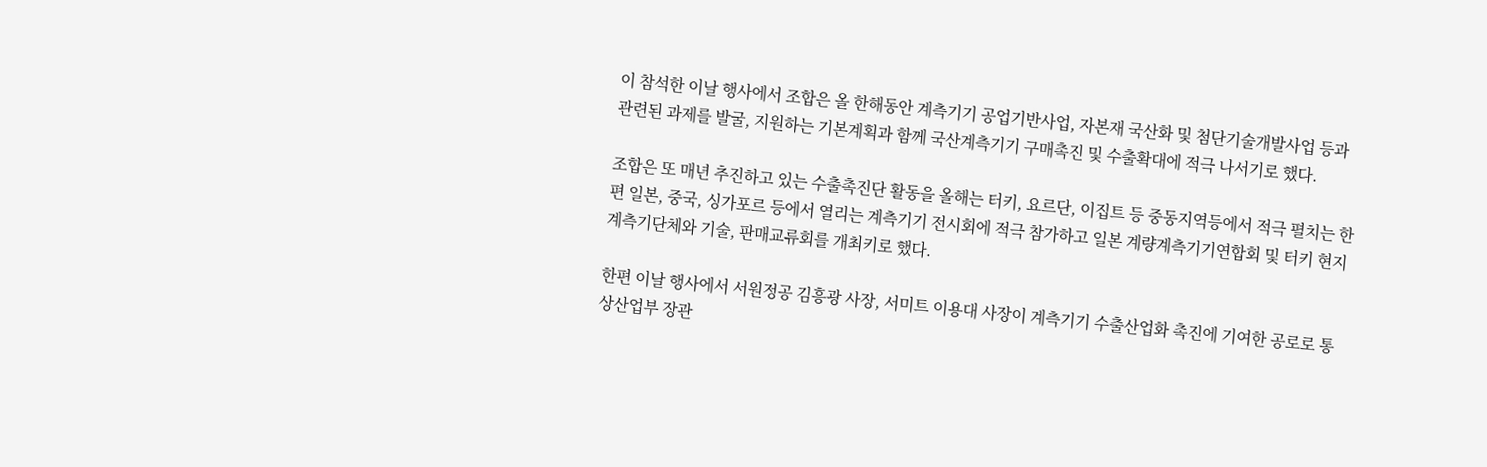이 참석한 이날 행사에서 조합은 올 한해동안 계측기기 공업기반사업, 자본재 국산화 및 첨단기술개발사업 등과 관련된 과제를 발굴, 지원하는 기본계획과 함께 국산계측기기 구매촉진 및 수출확대에 적극 나서기로 했다.

조합은 또 매년 추진하고 있는 수출촉진단 활동을 올해는 터키, 요르단, 이집트 등 중동지역등에서 적극 펼치는 한편 일본, 중국, 싱가포르 등에서 열리는 계측기기 전시회에 적극 참가하고 일본 계량계측기기연합회 및 터키 현지 계측기단체와 기술, 판매교류회를 개최키로 했다.

한편 이날 행사에서 서원정공 김흥광 사장, 서미트 이용대 사장이 계측기기 수출산업화 촉진에 기여한 공로로 통상산업부 장관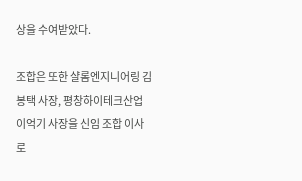상을 수여받았다.

조합은 또한 샬롬엔지니어링 김봉택 사장, 평창하이테크산업 이억기 사장을 신임 조합 이사로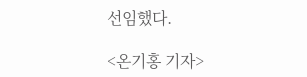선임했다.

<온기홍 기자>